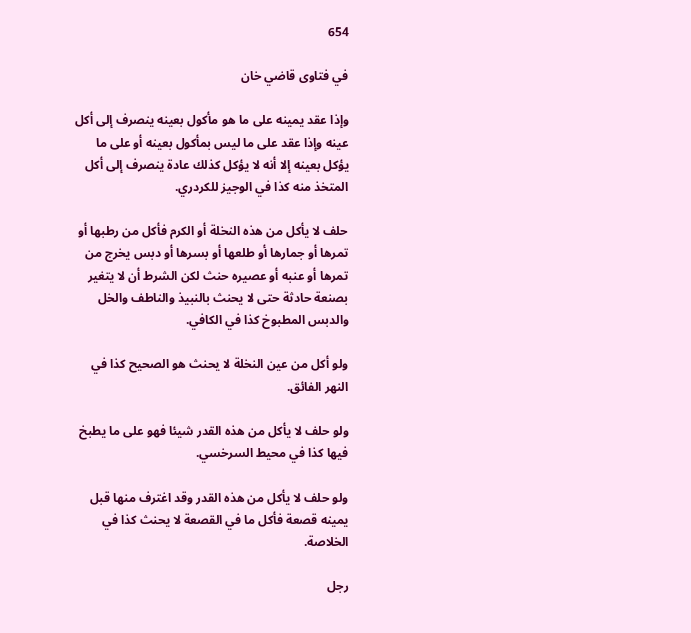654

في فتاوى قاضي خان

وإذا عقد يمينه على ما هو مأكول بعينه ينصرف إلى أكل عينه وإذا عقد على ما ليس بمأكول بعينه أو على ما يؤكل بعينه إلا أنه لا يؤكل كذلك عادة ينصرف إلى أكل المتخذ منه كذا في الوجيز للكردري.

حلف لا يأكل من هذه النخلة أو الكرم فأكل من رطبها أو تمرها أو جمارها أو طلعها أو بسرها أو دبس يخرج من تمرها أو عنبه أو عصيره حنث لكن الشرط أن لا يتغير بصنعة حادثة حتى لا يحنث بالنبيذ والناطف والخل والدبس المطبوخ كذا في الكافي.

ولو أكل من عين النخلة لا يحنث هو الصحيح كذا في النهر الفائق.

ولو حلف لا يأكل من هذه القدر شيئا فهو على ما يطبخ فيها كذا في محيط السرخسي.

ولو حلف لا يأكل من هذه القدر وقد اغترف منها قبل يمينه قصعة فأكل ما في القصعة لا يحنث كذا في الخلاصة.

رجل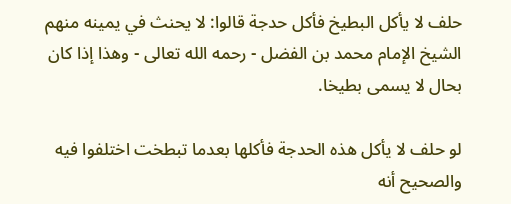حلف لا يأكل البطيخ فأكل حدجة قالوا: لا يحنث في يمينه منهم الشيخ الإمام محمد بن الفضل - رحمه الله تعالى - وهذا إذا كان بحال لا يسمى بطيخا.

لو حلف لا يأكل هذه الحدجة فأكلها بعدما تبطخت اختلفوا فيه والصحيح أنه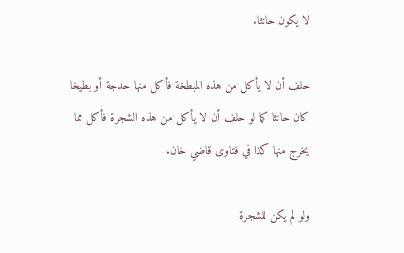لا يكون حانثا.

حلف أن لا يأكل من هذه المبطخة فأكل منها حدجة أو بطيخا كان حانثا كما لو حلف أن لا يأكل من هذه الشجرة فأكل مما يخرج منها كذا في فتاوى قاضي خان.

ولو لم يكن للشجرة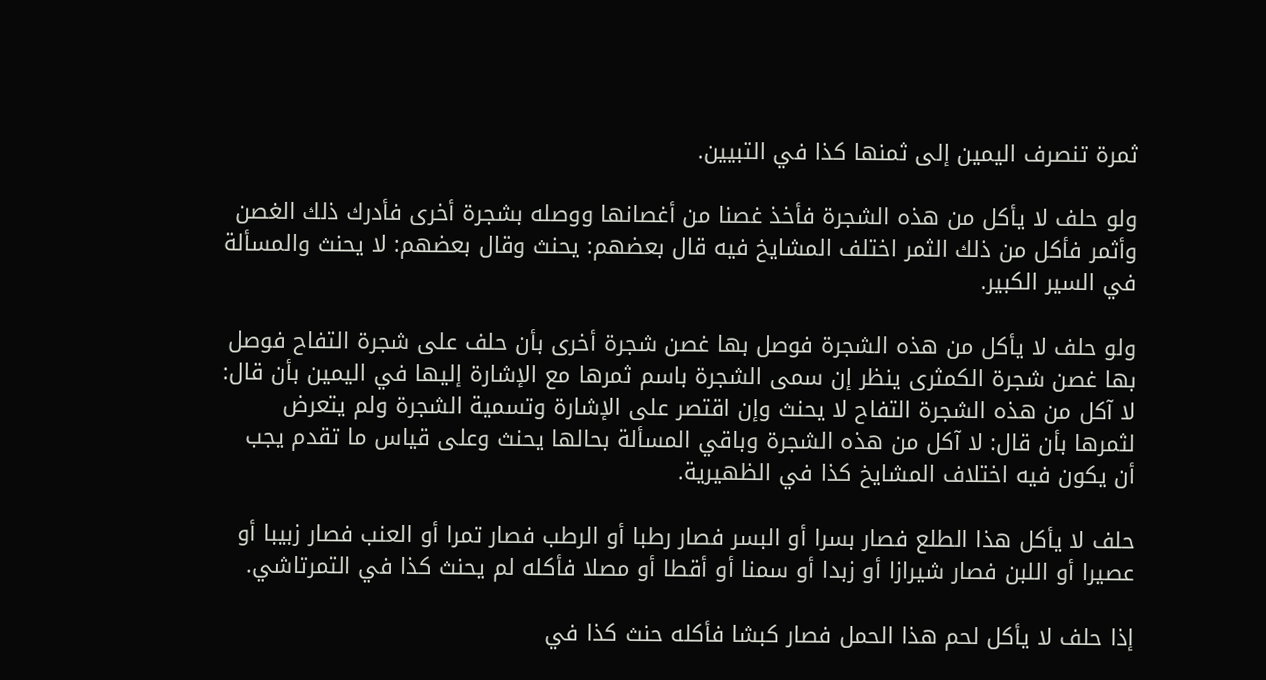ثمرة تنصرف اليمين إلى ثمنها كذا في التبيين.

ولو حلف لا يأكل من هذه الشجرة فأخذ غصنا من أغصانها ووصله بشجرة أخرى فأدرك ذلك الغصن وأثمر فأكل من ذلك الثمر اختلف المشايخ فيه قال بعضهم: يحنث وقال بعضهم: لا يحنث والمسألة في السير الكبير.

ولو حلف لا يأكل من هذه الشجرة فوصل بها غصن شجرة أخرى بأن حلف على شجرة التفاح فوصل بها غصن شجرة الكمثرى ينظر إن سمى الشجرة باسم ثمرها مع الإشارة إليها في اليمين بأن قال: لا آكل من هذه الشجرة التفاح لا يحنث وإن اقتصر على الإشارة وتسمية الشجرة ولم يتعرض لثمرها بأن قال: لا آكل من هذه الشجرة وباقي المسألة بحالها يحنث وعلى قياس ما تقدم يجب أن يكون فيه اختلاف المشايخ كذا في الظهيرية.

حلف لا يأكل هذا الطلع فصار بسرا أو البسر فصار رطبا أو الرطب فصار تمرا أو العنب فصار زبيبا أو عصيرا أو اللبن فصار شيرازا أو زبدا أو سمنا أو أقطا أو مصلا فأكله لم يحنث كذا في التمرتاشي.

إذا حلف لا يأكل لحم هذا الحمل فصار كبشا فأكله حنث كذا في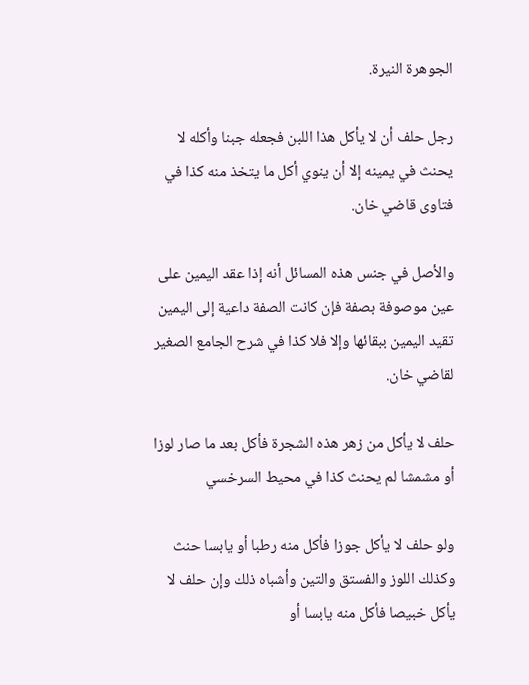الجوهرة النيرة.

رجل حلف أن لا يأكل هذا اللبن فجعله جبنا وأكله لا يحنث في يمينه إلا أن ينوي أكل ما يتخذ منه كذا في فتاوى قاضي خان.

والأصل في جنس هذه المسائل أنه إذا عقد اليمين على عين موصوفة بصفة فإن كانت الصفة داعية إلى اليمين تقيد اليمين ببقائها وإلا فلا كذا في شرح الجامع الصغير لقاضي خان.

حلف لا يأكل من زهر هذه الشجرة فأكل بعد ما صار لوزا أو مشمشا لم يحنث كذا في محيط السرخسي

ولو حلف لا يأكل جوزا فأكل منه رطبا أو يابسا حنث وكذلك اللوز والفستق والتين وأشباه ذلك وإن حلف لا يأكل خبيصا فأكل منه يابسا أو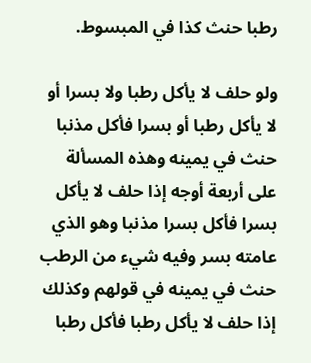رطبا حنث كذا في المبسوط.

ولو حلف لا يأكل رطبا ولا بسرا أو لا يأكل رطبا أو بسرا فأكل مذنبا حنث في يمينه وهذه المسألة على أربعة أوجه إذا حلف لا يأكل بسرا فأكل بسرا مذنبا وهو الذي عامته بسر وفيه شيء من الرطب حنث في يمينه في قولهم وكذلك إذا حلف لا يأكل رطبا فأكل رطبا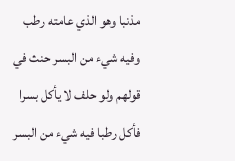مذنبا وهو الذي عامته رطب وفيه شيء من البسر حنث في قولهم ولو حلف لا يأكل بسرا فأكل رطبا فيه شيء من البسر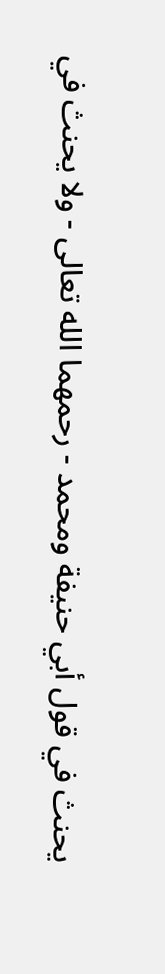يحنث في قول أبي حنيفة ومحمد - رحمهما الله تعالى - ولا يحنث في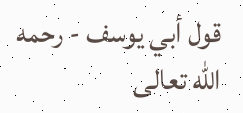قول أبي يوسف - رحمه الله تعالى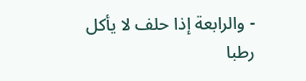- والرابعة إذا حلف لا يأكل رطبا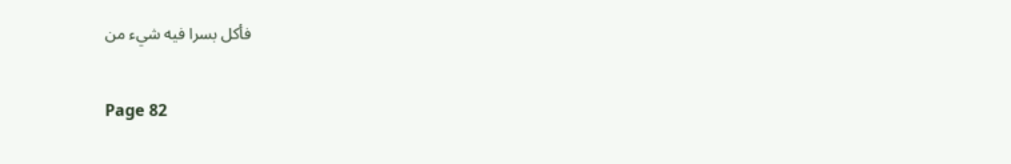فأكل بسرا فيه شيء من

Page 82